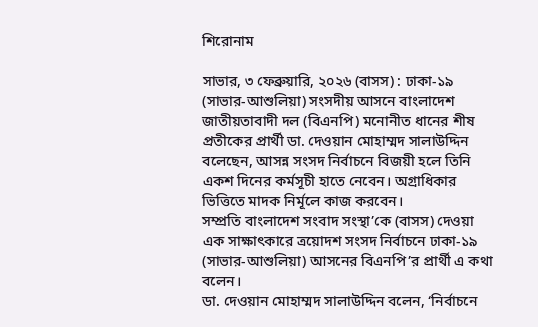শিরোনাম

সাভার, ৩ ফেব্রুয়ারি, ২০২৬ (বাসস) : ঢাকা-১৯ (সাভার-আশুলিয়া) সংসদীয় আসনে বাংলাদেশ জাতীয়তাবাদী দল (বিএনপি) মনোনীত ধানের শীষ প্রতীকের প্রার্থী ডা. দেওয়ান মোহাম্মদ সালাউদ্দিন বলেছেন, আসন্ন সংসদ নির্বাচনে বিজয়ী হলে তিনি একশ দিনের কর্মসূচী হাতে নেবেন। অগ্রাধিকার ভিত্তিতে মাদক নির্মূলে কাজ করবেন।
সম্প্রতি বাংলাদেশ সংবাদ সংস্থা’কে (বাসস) দেওয়া এক সাক্ষাৎকারে ত্রয়োদশ সংসদ নির্বাচনে ঢাকা-১৯ (সাভার-আশুলিয়া) আসনের বিএনপি’র প্রার্থী এ কথা বলেন।
ডা. দেওয়ান মোহাম্মদ সালাউদ্দিন বলেন, ‘নির্বাচনে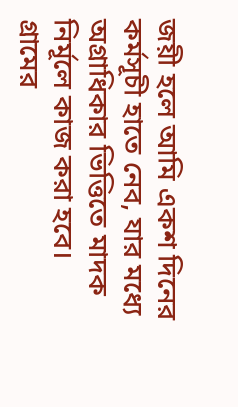জয়ী হলে আমি একশ দিনের কর্মসূচী হাতে নেব, যার মধ্যে অগ্রাধিকার ভিত্তিতে মাদক নির্মূলে কাজ করা হবে। গ্রামের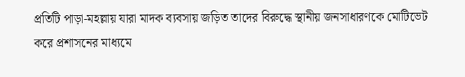প্রতিটি পাড়া-মহল্লায় যারা মাদক ব্যবসায় জড়িত তাদের বিরুদ্ধে স্থানীয় জনসাধারণকে মোটিভেট করে প্রশাসনের মাধ্যমে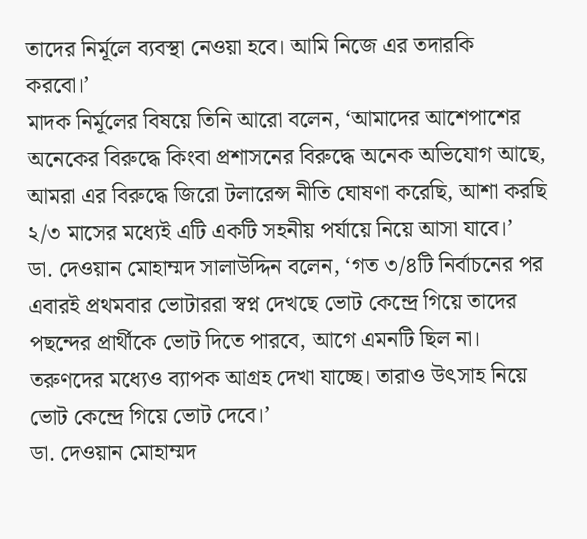তাদের নির্মূলে ব্যবস্থা নেওয়া হবে। আমি নিজে এর তদারকি করবো।’
মাদক নির্মূলের বিষয়ে তিনি আরো বলেন, ‘আমাদের আশেপাশের অনেকের বিরুদ্ধে কিংবা প্রশাসনের বিরুদ্ধে অনেক অভিযোগ আছে, আমরা এর বিরুদ্ধে জিরো টলারেন্স নীতি ঘোষণা করেছি, আশা করছি ২/৩ মাসের মধ্যেই এটি একটি সহনীয় পর্যায়ে নিয়ে আসা যাবে।’
ডা. দেওয়ান মোহাম্মদ সালাউদ্দিন বলেন, ‘গত ৩/৪টি নির্বাচনের পর এবারই প্রথমবার ভোটাররা স্বপ্ন দেখছে ভোট কেন্দ্রে গিয়ে তাদের পছন্দের প্রার্থীকে ভোট দিতে পারবে, আগে এমনটি ছিল না। তরুণদের মধ্যেও ব্যাপক আগ্রহ দেখা যাচ্ছে। তারাও উৎসাহ নিয়ে ভোট কেন্দ্রে গিয়ে ভোট দেবে।’
ডা. দেওয়ান মোহাম্মদ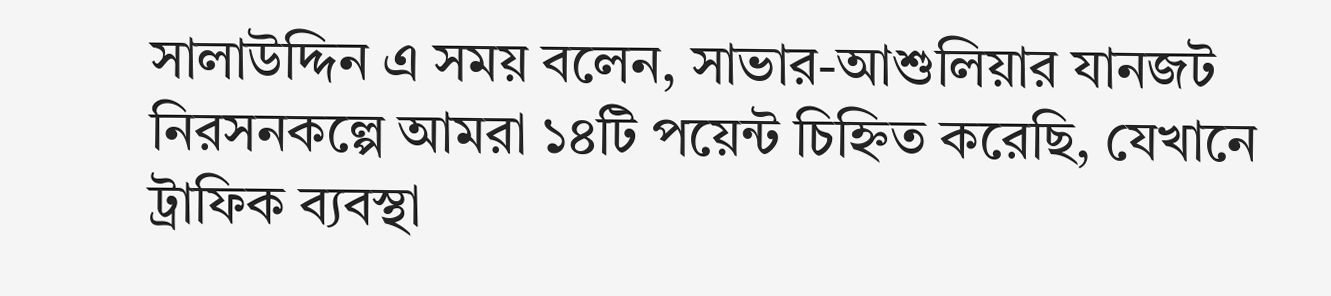সালাউদ্দিন এ সময় বলেন, সাভার-আশুলিয়ার যানজট নিরসনকল্পে আমরা ১৪টি পয়েন্ট চিহ্নিত করেছি, যেখানে ট্রাফিক ব্যবস্থা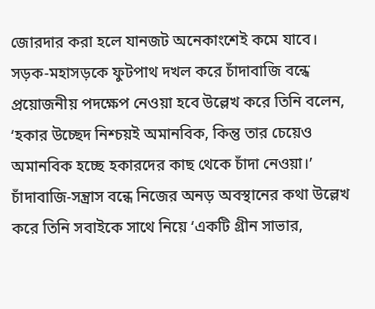জোরদার করা হলে যানজট অনেকাংশেই কমে যাবে।
সড়ক-মহাসড়কে ফুটপাথ দখল করে চাঁদাবাজি বন্ধে প্রয়োজনীয় পদক্ষেপ নেওয়া হবে উল্লেখ করে তিনি বলেন, ‘হকার উচ্ছেদ নিশ্চয়ই অমানবিক, কিন্তু তার চেয়েও অমানবিক হচ্ছে হকারদের কাছ থেকে চাঁদা নেওয়া।’
চাঁদাবাজি-সন্ত্রাস বন্ধে নিজের অনড় অবস্থানের কথা উল্লেখ করে তিনি সবাইকে সাথে নিয়ে ‘একটি গ্রীন সাভার,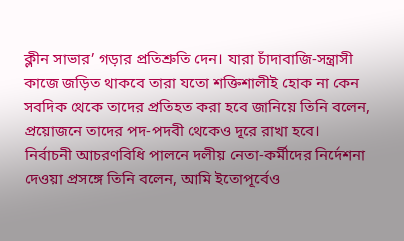ক্লীন সাভার’ গড়ার প্রতিশ্রুতি দেন। যারা চাঁদাবাজি-সন্ত্রাসী কাজে জড়িত থাকবে তারা যতো শক্তিশালীই হোক না কেন সবদিক থেকে তাদের প্রতিহত করা হবে জানিয়ে তিনি বলেন, প্রয়োজনে তাদের পদ-পদবী থেকেও দূরে রাখা হবে।
নির্বাচনী আচরণবিধি পালনে দলীয় নেতা-কর্মীদের নির্দেশনা দেওয়া প্রসঙ্গে তিনি বলেন, আমি ইতোপূর্বেও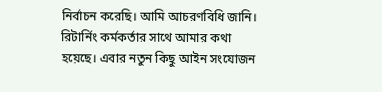নির্বাচন করেছি। আমি আচরণবিধি জানি। রিটার্নিং কর্মকর্তার সাথে আমার কথা হয়েছে। এবার নতুন কিছু আইন সংযোজন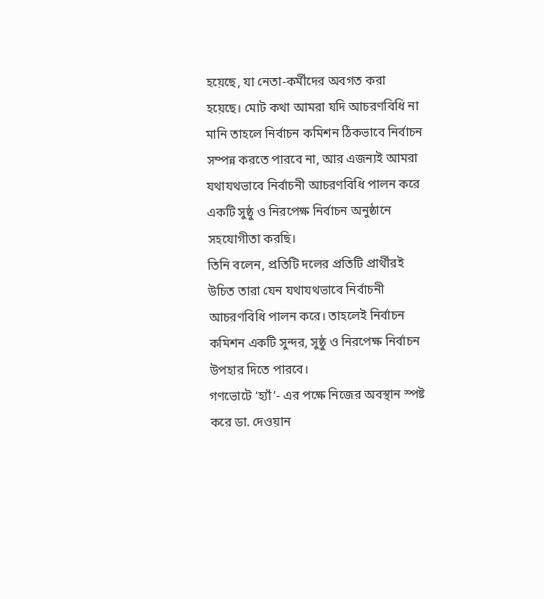হয়েছে, যা নেতা-কর্মীদের অবগত করা হয়েছে। মোট কথা আমরা যদি আচরণবিধি না মানি তাহলে নির্বাচন কমিশন ঠিকভাবে নির্বাচন সম্পন্ন করতে পারবে না, আর এজন্যই আমরা যথাযথভাবে নির্বাচনী আচরণবিধি পালন করে একটি সুষ্ঠু ও নিরপেক্ষ নির্বাচন অনুষ্ঠানে সহযোগীতা করছি।
তিনি বলেন, প্রতিটি দলের প্রতিটি প্রার্থীরই উচিত তারা যেন যথাযথভাবে নির্বাচনী আচরণবিধি পালন করে। তাহলেই নির্বাচন কমিশন একটি সুন্দর, সুষ্ঠু ও নিরপেক্ষ নির্বাচন উপহার দিতে পারবে।
গণভোটে ‘হ্যাঁ’- এর পক্ষে নিজের অবস্থান স্পষ্ট করে ডা. দেওয়ান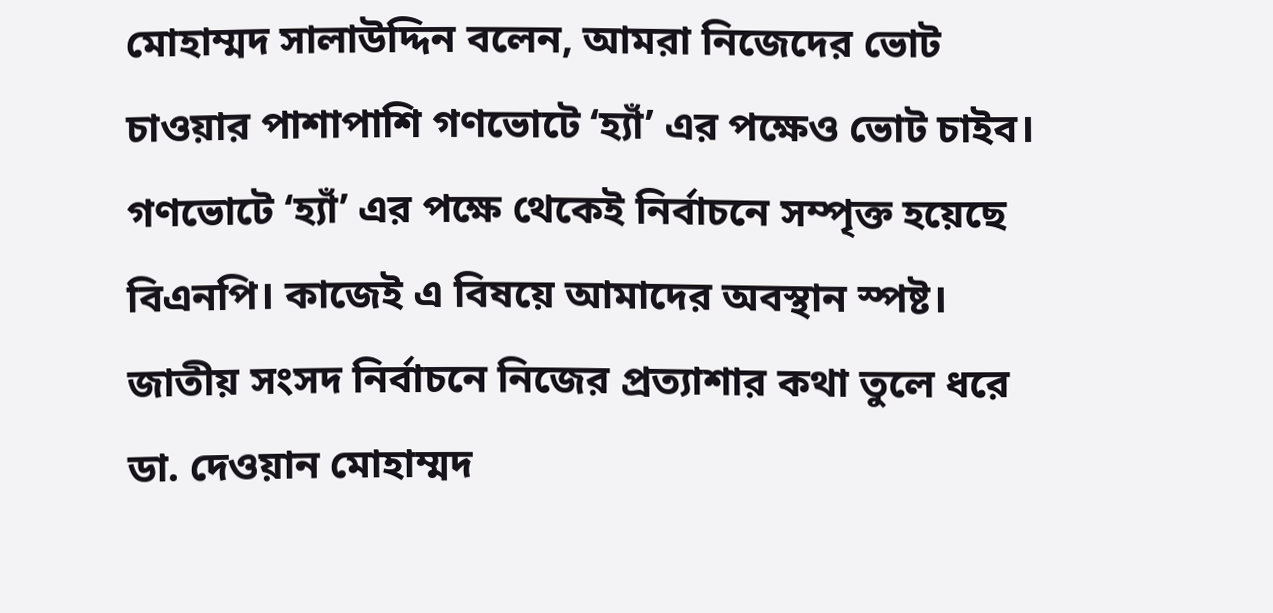মোহাম্মদ সালাউদ্দিন বলেন, আমরা নিজেদের ভোট চাওয়ার পাশাপাশি গণভোটে ‘হ্যাঁ’ এর পক্ষেও ভোট চাইব। গণভোটে ‘হ্যাঁ’ এর পক্ষে থেকেই নির্বাচনে সম্পৃক্ত হয়েছে বিএনপি। কাজেই এ বিষয়ে আমাদের অবস্থান স্পষ্ট।
জাতীয় সংসদ নির্বাচনে নিজের প্রত্যাশার কথা তুলে ধরে ডা. দেওয়ান মোহাম্মদ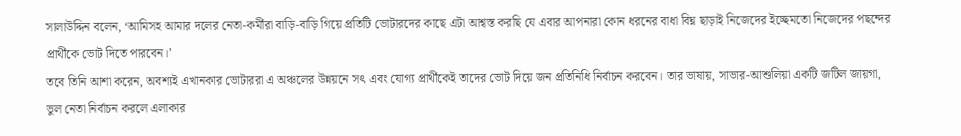সালাউদ্দিন বলেন, ‘আমিসহ আমার দলের নেতা-কর্মীরা বাড়ি-বাড়ি গিয়ে প্রতিটি ভোটারদের কাছে এটা আশ্বস্ত করছি যে এবার আপনারা কোন ধরনের বাধা বিঘ্ন ছাড়াই নিজেদের ইচ্ছেমতো নিজেদের পছন্দের প্রার্থীকে ভোট দিতে পারবেন।’
তবে তিনি আশা করেন, অবশ্যই এখানকার ভোটাররা এ অঞ্চলের উন্নয়নে সৎ এবং যোগ্য প্রার্থীকেই তাদের ভোট দিয়ে জন প্রতিনিধি নির্বাচন করবেন। তার ভাষায়, সাভার-আশুলিয়া একটি জটিল জায়গা, ভুল নেতা নির্বাচন করলে এলাকার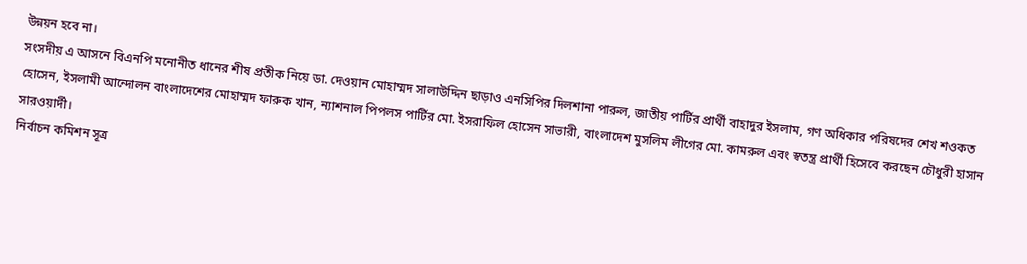উন্নয়ন হবে না।
সংসদীয় এ আসনে বিএনপি মনোনীত ধানের শীষ প্রতীক নিয়ে ডা. দেওয়ান মোহাম্মদ সালাউদ্দিন ছাড়াও এনসিপির দিলশানা পারুল, জাতীয় পার্টির প্রার্থী বাহাদুর ইসলাম, গণ অধিকার পরিষদের শেখ শওকত হোসেন, ইসলামী আন্দোলন বাংলাদেশের মোহাম্মদ ফারুক খান, ন্যাশনাল পিপলস পার্টির মো. ইসরাফিল হোসেন সাভারী, বাংলাদেশ মুসলিম লীগের মো. কামরুল এবং স্বতন্ত্র প্রার্থী হিসেবে করছেন চৌধুরী হাসান সারওয়ার্দী।
নির্বাচন কমিশন সূত্র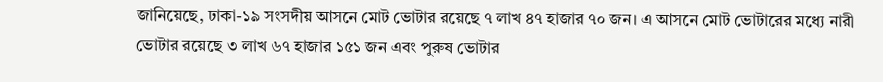জানিয়েছে, ঢাকা-১৯ সংসদীয় আসনে মোট ভোটার রয়েছে ৭ লাখ ৪৭ হাজার ৭০ জন। এ আসনে মোট ভোটারের মধ্যে নারী ভোটার রয়েছে ৩ লাখ ৬৭ হাজার ১৫১ জন এবং পুরুষ ভোটার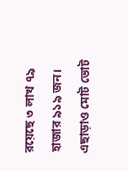রয়েছে ৩ লাখ ৭৯ হাজার ৯১৯ জন। এছাড়াও মোট ভোট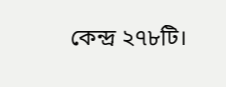কেন্দ্র ২৭৮টি।